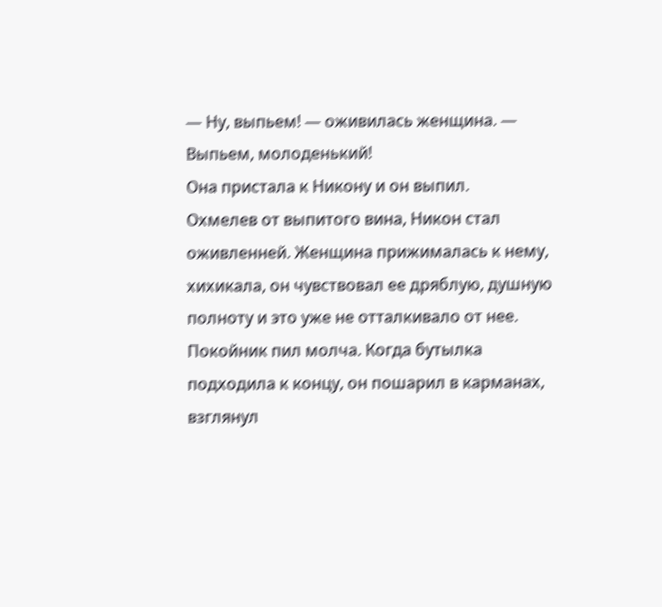— Ну, выпьем! — оживилась женщина. — Выпьем, молоденький!
Она пристала к Никону и он выпил.
Охмелев от выпитого вина, Никон стал оживленней. Женщина прижималась к нему, хихикала, он чувствовал ее дряблую, душную полноту и это уже не отталкивало от нее. Покойник пил молча. Когда бутылка подходила к концу, он пошарил в карманах, взглянул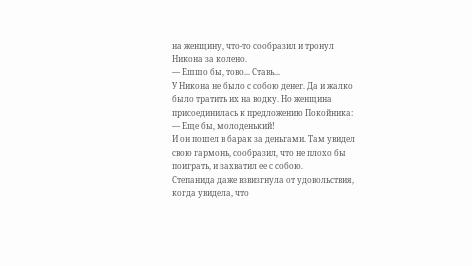на женщину, что-то сообразил и тронул Никона за колено.
— Ешшо бы, тово... Ставь...
У Никона не было с собою денег. Да и жалко было тратить их на водку. Но женщина присоединилась к предложению Покойника:
— Еще бы, молоденький!
И он пошел в барак за деньгами. Там увидел свою гармонь, сообразил, что не плохо бы поиграть, и захватил ее с собою.
Степанида даже взвизгнула от удовольствия, когда увидела, что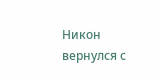Никон вернулся с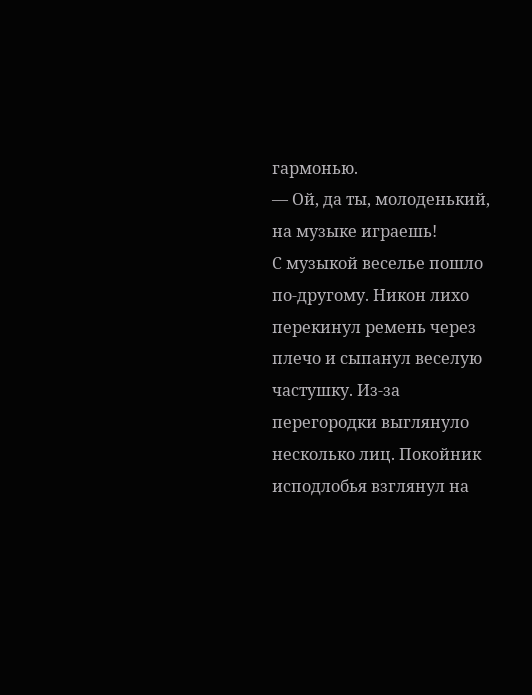гармонью.
— Ой, да ты, молоденький, на музыке играешь!
С музыкой веселье пошло по-другому. Никон лихо перекинул ремень через плечо и сыпанул веселую частушку. Из-за перегородки выглянуло несколько лиц. Покойник исподлобья взглянул на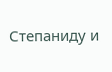Степаниду и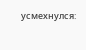усмехнулся: